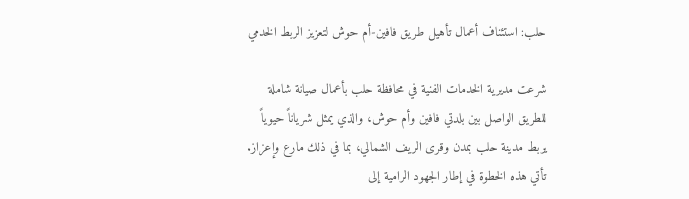حلب: استئناف أعمال تأهيل طريق فافين-أم حوش لتعزيز الربط الخدمي

شرعت مديرية الخدمات الفنية في محافظة حلب بأعمال صيانة شاملة للطريق الواصل بين بلدتي فافين وأم حوش، والذي يمثل شرياناً حيوياً يربط مدينة حلب بمدن وقرى الريف الشمالي، بما في ذلك مارع وإعزاز. تأتي هذه الخطوة في إطار الجهود الرامية إلى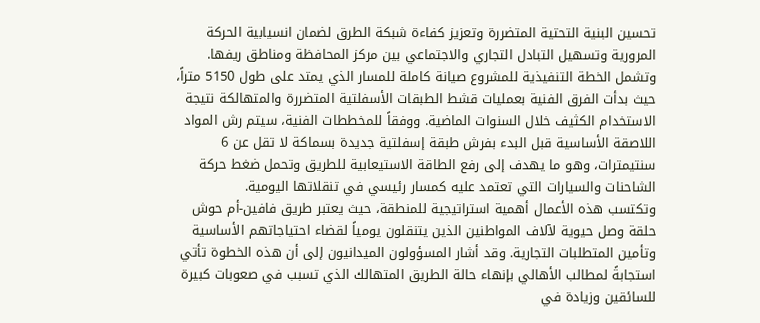تحسين البنية التحتية المتضررة وتعزيز كفاءة شبكة الطرق لضمان انسيابية الحركة المرورية وتسهيل التبادل التجاري والاجتماعي بين مركز المحافظة ومناطق ريفها.
وتشمل الخطة التنفيذية للمشروع صيانة كاملة للمسار الذي يمتد على طول 5150 متراً، حيث بدأت الفرق الفنية بعمليات قشط الطبقات الأسفلتية المتضررة والمتهالكة نتيجة الاستخدام الكثيف خلال السنوات الماضية. ووفقاً للمخططات الفنية، سيتم رش المواد اللاصقة الأساسية قبل البدء بفرش طبقة إسفلتية جديدة بسماكة لا تقل عن 6 سنتيمترات، وهو ما يهدف إلى رفع الطاقة الاستيعابية للطريق وتحمل ضغط حركة الشاحنات والسيارات التي تعتمد عليه كمسار رئيسي في تنقلاتها اليومية.
وتكتسب هذه الأعمال أهمية استراتيجية للمنطقة، حيث يعتبر طريق فافين-أم حوش حلقة وصل حيوية لآلاف المواطنين الذين يتنقلون يومياً لقضاء احتياجاتهم الأساسية وتأمين المتطلبات التجارية. وقد أشار المسؤولون الميدانيون إلى أن هذه الخطوة تأتي استجابةً لمطالب الأهالي بإنهاء حالة الطريق المتهالك الذي تسبب في صعوبات كبيرة للسائقين وزيادة في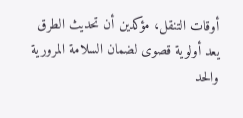أوقات التنقل، مؤكدين أن تحديث الطرق يعد أولوية قصوى لضمان السلامة المرورية والحد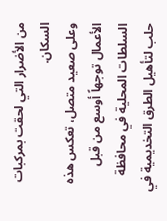من الأضرار التي لحقت بمركبات السكان.
وعلى صعيد متصل، تعكس هذه الأعمال توجهاً أوسع من قبل السلطات المحلية في محافظة حلب لتأهيل الطرق التخديمية في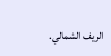الريف الشمالي.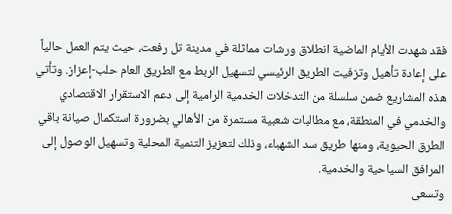فقد شهدت الأيام الماضية انطلاق ورشات مماثلة في مدينة تل رفعت، حيث يتم العمل حالياً على إعادة تأهيل وتزفيت الطريق الرئيسي لتسهيل الربط مع الطريق العام حلب-إعزاز. وتأتي هذه المشاريع ضمن سلسلة من التدخلات الخدمية الرامية إلى دعم الاستقرار الاقتصادي والخدمي في المنطقة، مع مطالبات شعبية مستمرة من الأهالي بضرورة استكمال صيانة باقي الطرق الحيوية، ومنها طريق سد الشهباء، وذلك لتعزيز التنمية المحلية وتسهيل الوصول إلى المرافق السياحية والخدمية.
وتسعى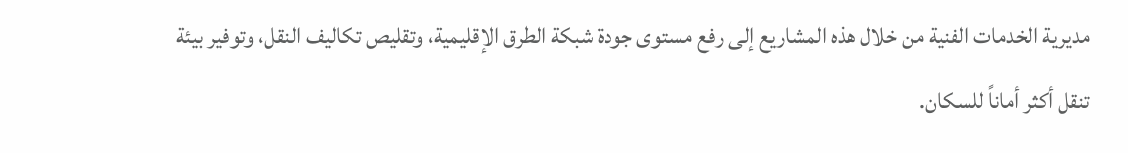مديرية الخدمات الفنية من خلال هذه المشاريع إلى رفع مستوى جودة شبكة الطرق الإقليمية، وتقليص تكاليف النقل، وتوفير بيئة تنقل أكثر أماناً للسكان.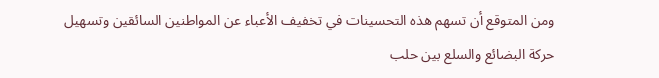ومن المتوقع أن تسهم هذه التحسينات في تخفيف الأعباء عن المواطنين السائقين وتسهيل حركة البضائع والسلع بين حلب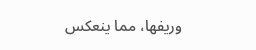وريفها، مما ينعكس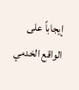إيجاباً على الواقع الخدمي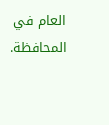العام في المحافظة.